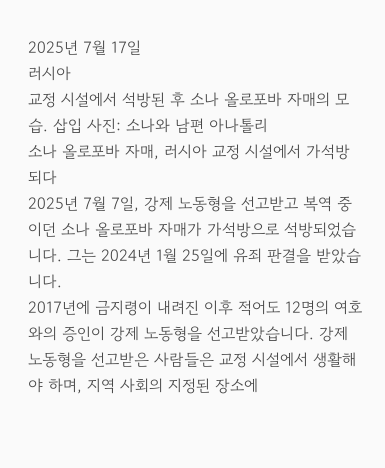2025년 7월 17일
러시아
교정 시설에서 석방된 후 소나 올로포바 자매의 모습. 삽입 사진: 소나와 남편 아나톨리
소나 올로포바 자매, 러시아 교정 시설에서 가석방되다
2025년 7월 7일, 강제 노동형을 선고받고 복역 중이던 소나 올로포바 자매가 가석방으로 석방되었습니다. 그는 2024년 1월 25일에 유죄 판결을 받았습니다.
2017년에 금지령이 내려진 이후 적어도 12명의 여호와의 증인이 강제 노동형을 선고받았습니다. 강제 노동형을 선고받은 사람들은 교정 시설에서 생활해야 하며, 지역 사회의 지정된 장소에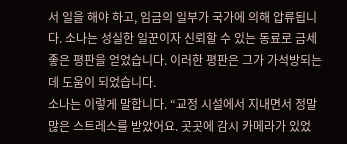서 일을 해야 하고, 임금의 일부가 국가에 의해 압류됩니다. 소나는 성실한 일꾼이자 신뢰할 수 있는 동료로 금세 좋은 평판을 얻었습니다. 이러한 평판은 그가 가석방되는 데 도움이 되었습니다.
소나는 이렇게 말합니다. “교정 시설에서 지내면서 정말 많은 스트레스를 받았어요. 곳곳에 감시 카메라가 있었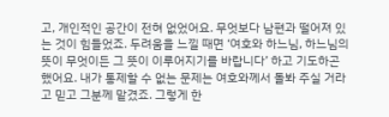고, 개인적인 공간이 전혀 없었어요. 무엇보다 남편과 떨어져 있는 것이 힘들었죠. 두려움을 느낄 때면 ‘여호와 하느님, 하느님의 뜻이 무엇이든 그 뜻이 이루어지기를 바랍니다’ 하고 기도하곤 했어요. 내가 통제할 수 없는 문제는 여호와께서 돌봐 주실 거라고 믿고 그분께 맡겼죠. 그렇게 한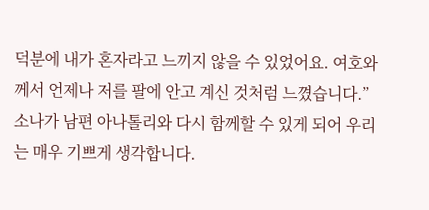덕분에 내가 혼자라고 느끼지 않을 수 있었어요. 여호와께서 언제나 저를 팔에 안고 계신 것처럼 느꼈습니다.”
소나가 남편 아나톨리와 다시 함께할 수 있게 되어 우리는 매우 기쁘게 생각합니다.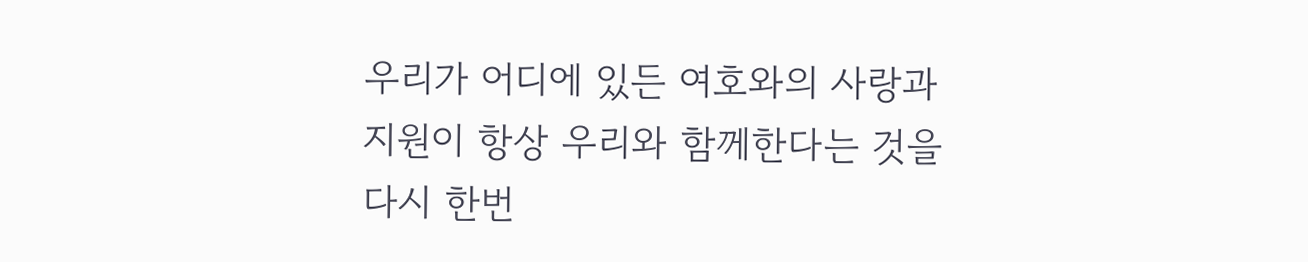우리가 어디에 있든 여호와의 사랑과 지원이 항상 우리와 함께한다는 것을 다시 한번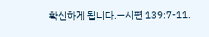확신하게 됩니다.—시편 139:7-11.